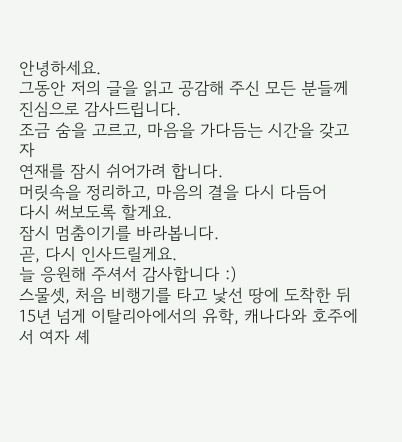안녕하세요.
그동안 저의 글을 읽고 공감해 주신 모든 분들께 진심으로 감사드립니다.
조금 숨을 고르고, 마음을 가다듬는 시간을 갖고자
연재를 잠시 쉬어가려 합니다.
머릿속을 정리하고, 마음의 결을 다시 다듬어
다시 써보도록 할게요.
잠시 멈춤이기를 바라봅니다.
곧, 다시 인사드릴게요.
늘 응원해 주셔서 감사합니다 :)
스물셋, 처음 비행기를 타고 낯선 땅에 도착한 뒤 15년 넘게 이탈리아에서의 유학, 캐나다와 호주에서 여자 셰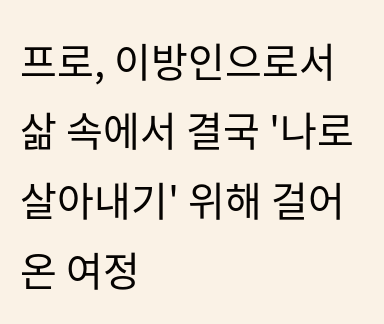프로, 이방인으로서 삶 속에서 결국 '나로 살아내기' 위해 걸어온 여정